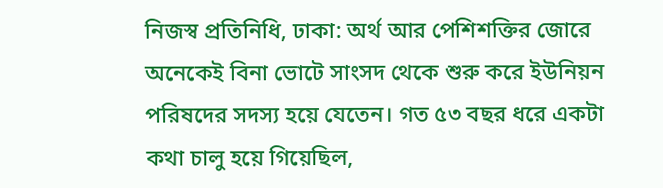নিজস্ব প্রতিনিধি, ঢাকা: অর্থ আর পেশিশক্তির জোরে অনেকেই বিনা ভোটে সাংসদ থেকে শুরু করে ইউনিয়ন পরিষদের সদস্য হয়ে যেতেন। গত ৫৩ বছর ধরে একটা কথা চালু হয়ে গিয়েছিল,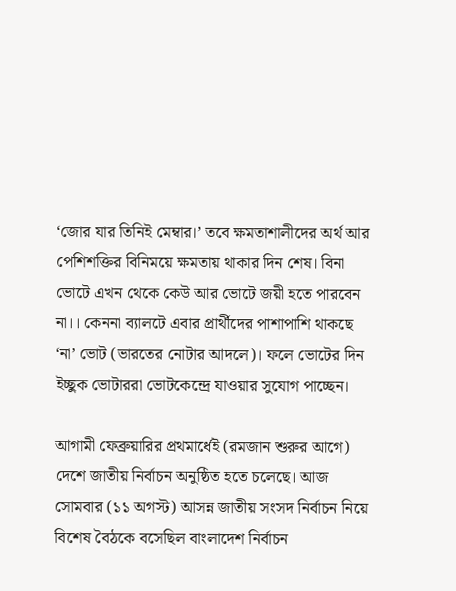‘জোর যার তিনিই মেম্বার।’ তবে ক্ষমতাশালীদের অর্থ আর পেশিশক্তির বিনিময়ে ক্ষমতায় থাকার দিন শেষ। বিনা ভোটে এখন থেকে কেউ আর ভোটে জয়ী হতে পারবেন না।। কেননা ব্যালটে এবার প্রার্থীদের পাশাপাশি থাকছে ‘না’ ভোট (ভারতের নোটার আদলে)। ফলে ভোটের দিন ইচ্ছুক ভোটাররা ভোটকেন্দ্রে যাওয়ার সুযোগ পাচ্ছেন।

আগামী ফেব্রুয়ারির প্রথমার্ধেই (রমজান শুরুর আগে) দেশে জাতীয় নির্বাচন অনুষ্ঠিত হতে চলেছে। আজ সোমবার (১১ অগস্ট) আসন্ন জাতীয় সংসদ নির্বাচন নিয়ে বিশেষ বৈঠকে বসেছিল বাংলাদেশ নির্বাচন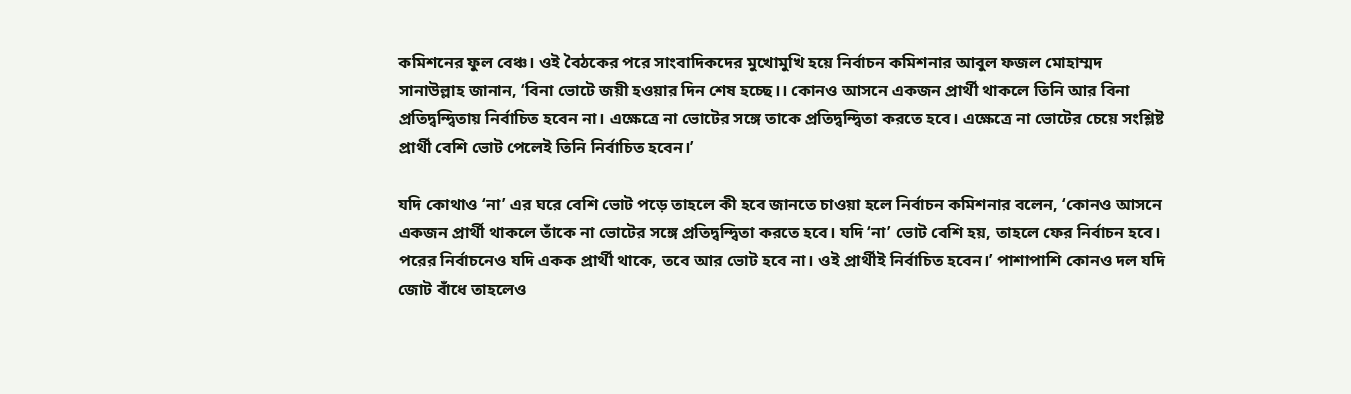কমিশনের ফুল বেঞ্চ। ওই বৈঠকের পরে সাংবাদিকদের মুখোমুখি হয়ে নির্বাচন কমিশনার আবুল ফজল মোহাম্মদ সানাউল্লাহ জানান, ‘বিনা ভোটে জয়ী হওয়ার দিন শেষ হচ্ছে।। কোনও আসনে একজন প্রার্থী থাকলে তিনি আর বিনা প্রতিদ্বন্দ্বিতায় নির্বাচিত হবেন না। এক্ষেত্রে না ভোটের সঙ্গে তাকে প্রতিদ্বন্দ্বিতা করতে হবে। এক্ষেত্রে না ভোটের চেয়ে সংশ্লিষ্ট প্রার্থী বেশি ভোট পেলেই তিনি নির্বাচিত হবেন।’

যদি কোথাও ‘না’ এর ঘরে বেশি ভোট পড়ে তাহলে কী হবে জানতে চাওয়া হলে নির্বাচন কমিশনার বলেন, ‘কোনও আসনে একজন প্রার্থী থাকলে তাঁকে না ভোটের সঙ্গে প্রতিদ্বন্দ্বিতা করতে হবে। যদি ‘না’ ভোট বেশি হয়, তাহলে ফের নির্বাচন হবে। পরের নির্বাচনেও যদি একক প্রার্থী থাকে, তবে আর ভোট হবে না। ওই প্রার্থীই নির্বাচিত হবেন।’ পাশাপাশি কোনও দল যদি জোট বাঁধে তাহলেও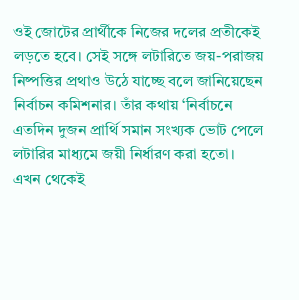ওই জোটের প্রার্থীকে নিজের দলের প্রতীকেই লড়তে হবে। সেই সঙ্গে লটারিতে জয়-পরাজয় নিষ্পত্তির প্রথাও উঠে যাচ্ছে বলে জানিয়েছেন নির্বাচন কমিশনার। তাঁর কথায় ‘নির্বাচনে এতদিন দুজন প্রার্থি সমান সংখ্যক ভোট পেলে লটারির মাধ্যমে জয়ী নির্ধারণ করা হতো। এখন থেকেই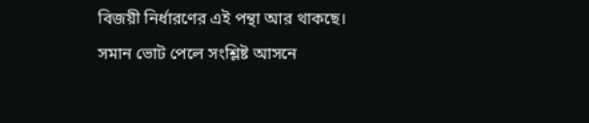বিজয়ী নির্ধারণের এই পন্থা আর থাকছে। সমান ভোট পেলে সংশ্লিষ্ট আসনে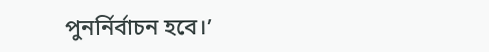পুনর্নির্বাচন হবে।’